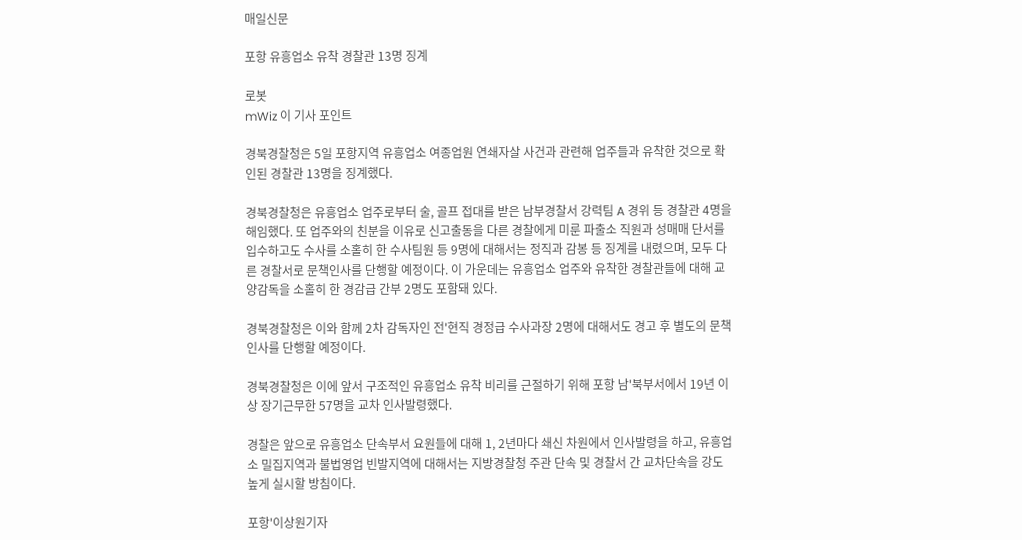매일신문

포항 유흥업소 유착 경찰관 13명 징계

로봇
mWiz 이 기사 포인트

경북경찰청은 5일 포항지역 유흥업소 여종업원 연쇄자살 사건과 관련해 업주들과 유착한 것으로 확인된 경찰관 13명을 징계했다.

경북경찰청은 유흥업소 업주로부터 술, 골프 접대를 받은 남부경찰서 강력팀 A 경위 등 경찰관 4명을 해임했다. 또 업주와의 친분을 이유로 신고출동을 다른 경찰에게 미룬 파출소 직원과 성매매 단서를 입수하고도 수사를 소홀히 한 수사팀원 등 9명에 대해서는 정직과 감봉 등 징계를 내렸으며, 모두 다른 경찰서로 문책인사를 단행할 예정이다. 이 가운데는 유흥업소 업주와 유착한 경찰관들에 대해 교양감독을 소홀히 한 경감급 간부 2명도 포함돼 있다.

경북경찰청은 이와 함께 2차 감독자인 전'현직 경정급 수사과장 2명에 대해서도 경고 후 별도의 문책인사를 단행할 예정이다.

경북경찰청은 이에 앞서 구조적인 유흥업소 유착 비리를 근절하기 위해 포항 남'북부서에서 19년 이상 장기근무한 57명을 교차 인사발령했다.

경찰은 앞으로 유흥업소 단속부서 요원들에 대해 1, 2년마다 쇄신 차원에서 인사발령을 하고, 유흥업소 밀집지역과 불법영업 빈발지역에 대해서는 지방경찰청 주관 단속 및 경찰서 간 교차단속을 강도 높게 실시할 방침이다.

포항'이상원기자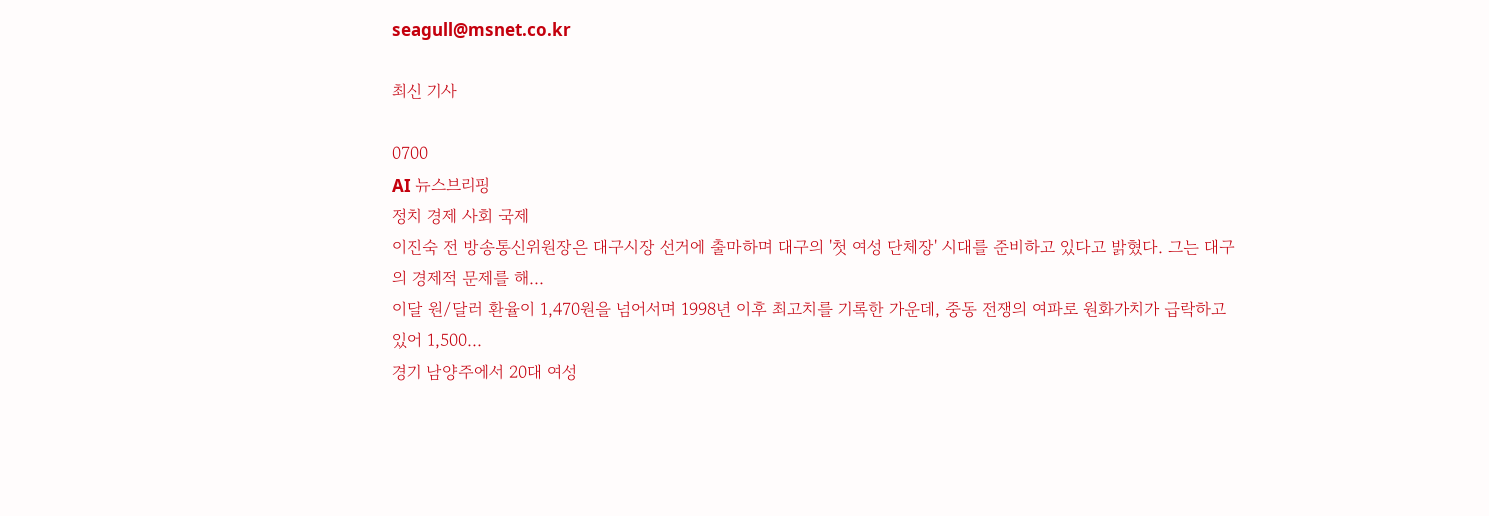seagull@msnet.co.kr

최신 기사

0700
AI 뉴스브리핑
정치 경제 사회 국제
이진숙 전 방송통신위원장은 대구시장 선거에 출마하며 대구의 '첫 여성 단체장' 시대를 준비하고 있다고 밝혔다. 그는 대구의 경제적 문제를 해...
이달 원/달러 환율이 1,470원을 넘어서며 1998년 이후 최고치를 기록한 가운데, 중동 전쟁의 여파로 원화가치가 급락하고 있어 1,500...
경기 남양주에서 20대 여성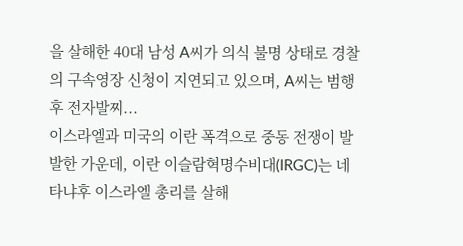을 살해한 40대 남성 A씨가 의식 불명 상태로 경찰의 구속영장 신청이 지연되고 있으며, A씨는 범행 후 전자발찌...
이스라엘과 미국의 이란 폭격으로 중동 전쟁이 발발한 가운데, 이란 이슬람혁명수비대(IRGC)는 네타냐후 이스라엘 총리를 살해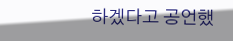하겠다고 공언했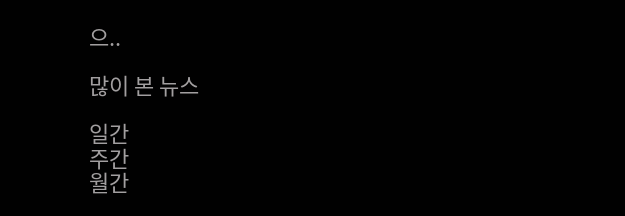으..

많이 본 뉴스

일간
주간
월간